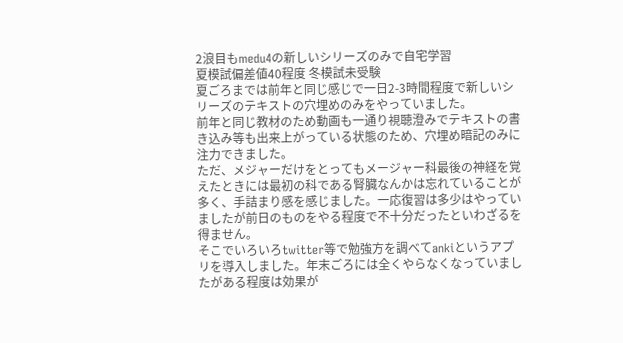2浪目もmedu4の新しいシリーズのみで自宅学習
夏模試偏差値40程度 冬模試未受験
夏ごろまでは前年と同じ感じで一日2-3時間程度で新しいシリーズのテキストの穴埋めのみをやっていました。
前年と同じ教材のため動画も一通り視聴澄みでテキストの書き込み等も出来上がっている状態のため、穴埋め暗記のみに注力できました。
ただ、メジャーだけをとってもメージャー科最後の神経を覚えたときには最初の科である腎臓なんかは忘れていることが多く、手詰まり感を感じました。一応復習は多少はやっていましたが前日のものをやる程度で不十分だったといわざるを得ません。
そこでいろいろtwitter等で勉強方を調べてankiというアプリを導入しました。年末ごろには全くやらなくなっていましたがある程度は効果が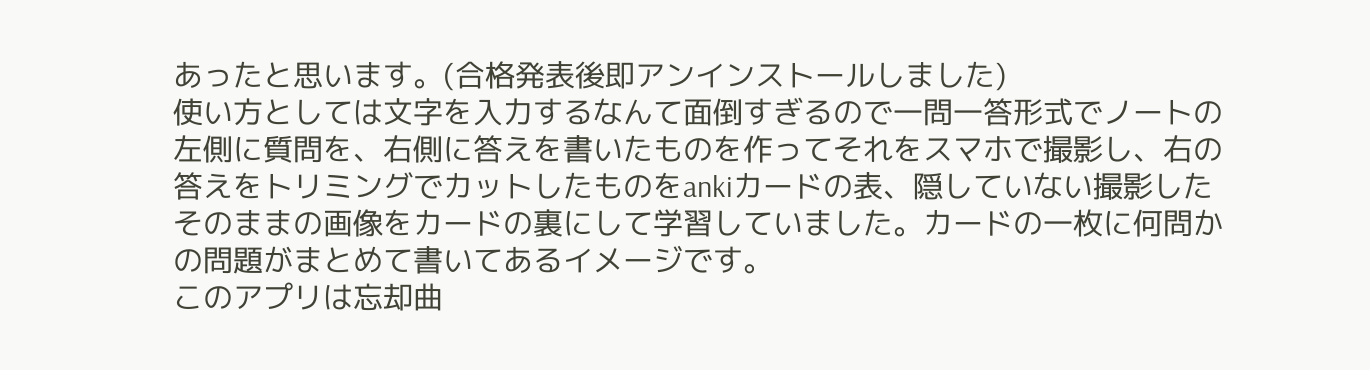あったと思います。(合格発表後即アンインストールしました)
使い方としては文字を入力するなんて面倒すぎるので一問一答形式でノートの左側に質問を、右側に答えを書いたものを作ってそれをスマホで撮影し、右の答えをトリミングでカットしたものをankiカードの表、隠していない撮影したそのままの画像をカードの裏にして学習していました。カードの一枚に何問かの問題がまとめて書いてあるイメージです。
このアプリは忘却曲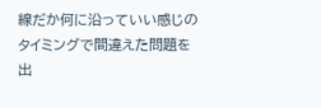線だか何に沿っていい感じのタイミングで間違えた問題を出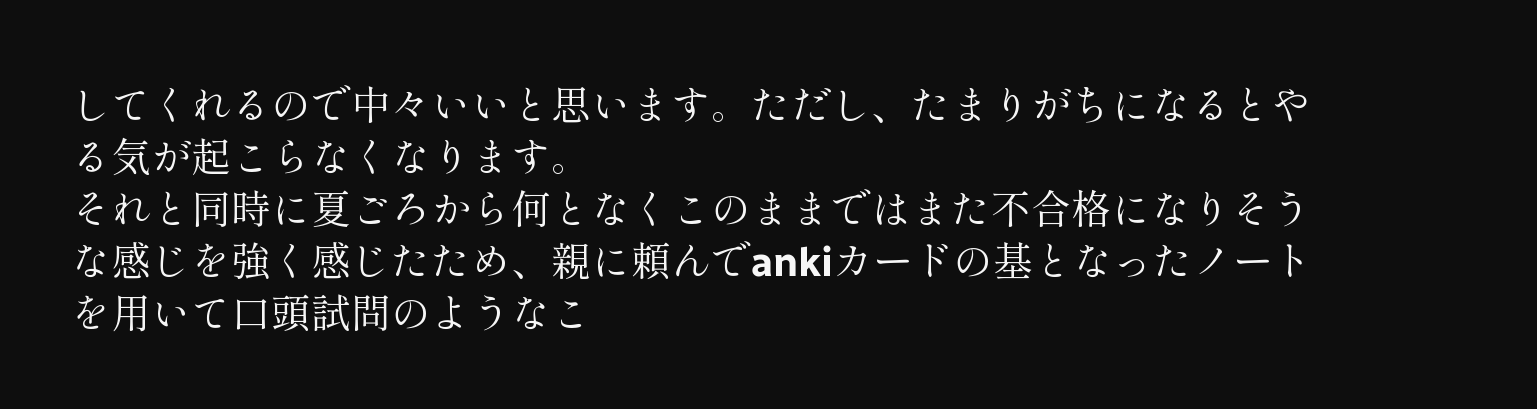してくれるので中々いいと思います。ただし、たまりがちになるとやる気が起こらなくなります。
それと同時に夏ごろから何となくこのままではまた不合格になりそうな感じを強く感じたため、親に頼んでankiカードの基となったノートを用いて口頭試問のようなこ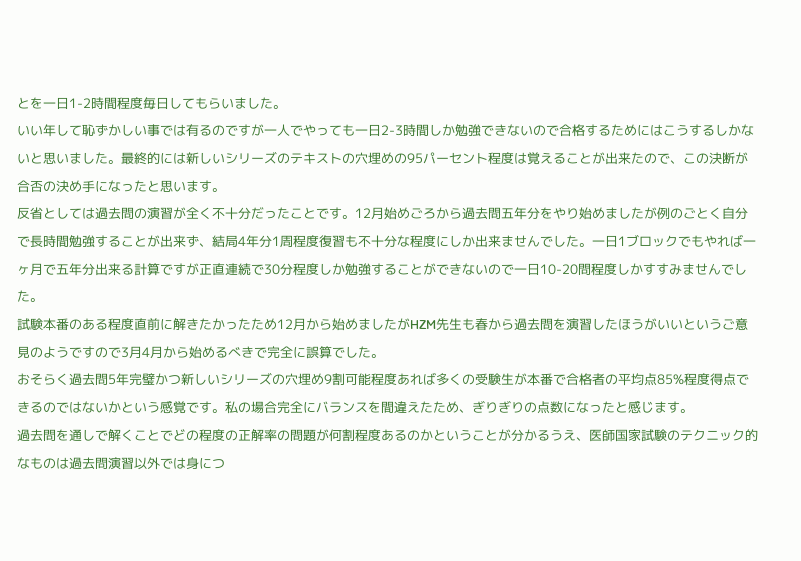とを一日1-2時間程度毎日してもらいました。
いい年して恥ずかしい事では有るのですが一人でやっても一日2-3時間しか勉強できないので合格するためにはこうするしかないと思いました。最終的には新しいシリーズのテキストの穴埋めの95パーセント程度は覚えることが出来たので、この決断が合否の決め手になったと思います。
反省としては過去問の演習が全く不十分だったことです。12月始めごろから過去問五年分をやり始めましたが例のごとく自分で長時間勉強することが出来ず、結局4年分1周程度復習も不十分な程度にしか出来ませんでした。一日1ブロックでもやれば一ヶ月で五年分出来る計算ですが正直連続で30分程度しか勉強することができないので一日10-20問程度しかすすみませんでした。
試験本番のある程度直前に解きたかったため12月から始めましたがHZM先生も春から過去問を演習したほうがいいというご意見のようですので3月4月から始めるべきで完全に誤算でした。
おそらく過去問5年完璧かつ新しいシリーズの穴埋め9割可能程度あれば多くの受験生が本番で合格者の平均点85%程度得点できるのではないかという感覚です。私の場合完全にバランスを間違えたため、ぎりぎりの点数になったと感じます。
過去問を通しで解くことでどの程度の正解率の問題が何割程度あるのかということが分かるうえ、医師国家試験のテクニック的なものは過去問演習以外では身につ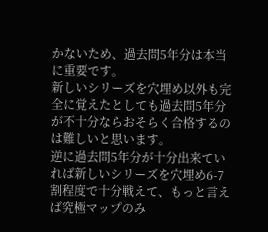かないため、過去問5年分は本当に重要です。
新しいシリーズを穴埋め以外も完全に覚えたとしても過去問5年分が不十分ならおそらく合格するのは難しいと思います。
逆に過去問5年分が十分出来ていれば新しいシリーズを穴埋め6-7割程度で十分戦えて、もっと言えば究極マップのみ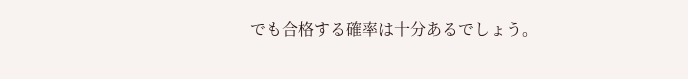でも合格する確率は十分あるでしょう。